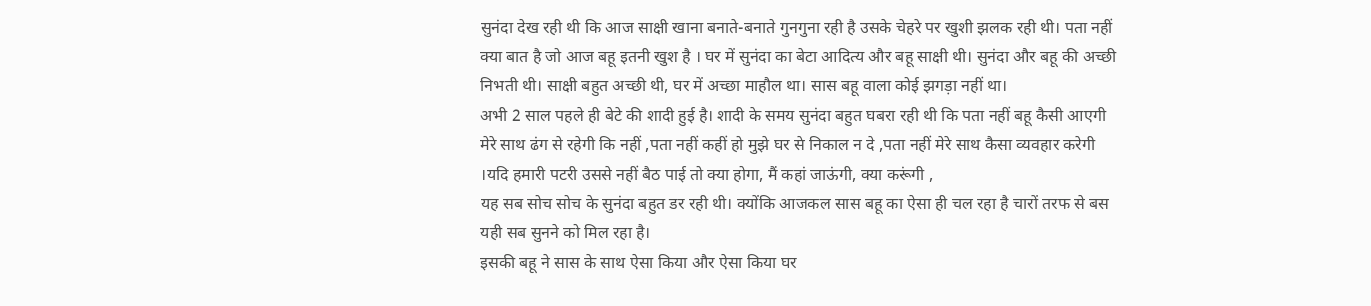सुनंदा देख रही थी कि आज साक्षी खाना बनाते-बनाते गुनगुना रही है उसके चेहरे पर खुशी झलक रही थी। पता नहीं क्या बात है जो आज बहू इतनी खुश है । घर में सुनंदा का बेटा आदित्य और बहू साक्षी थी। सुनंदा और बहू की अच्छी निभती थी। साक्षी बहुत अच्छी थी, घर में अच्छा माहौल था। सास बहू वाला कोई झगड़ा नहीं था।
अभी 2 साल पहले ही बेटे की शादी हुई है। शादी के समय सुनंदा बहुत घबरा रही थी कि पता नहीं बहू कैसी आएगी मेरे साथ ढंग से रहेगी कि नहीं ,पता नहीं कहीं हो मुझे घर से निकाल न दे ,पता नहीं मेरे साथ कैसा व्यवहार करेगी ।यदि हमारी पटरी उससे नहीं बैठ पाई तो क्या होगा, मैं कहां जाऊंगी, क्या करूंगी ,
यह सब सोच सोच के सुनंदा बहुत डर रही थी। क्योंकि आजकल सास बहू का ऐसा ही चल रहा है चारों तरफ से बस यही सब सुनने को मिल रहा है।
इसकी बहू ने सास के साथ ऐसा किया और ऐसा किया घर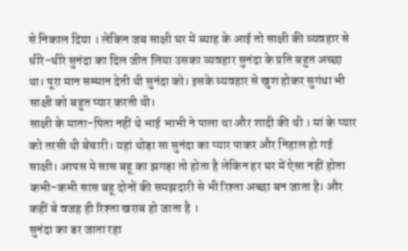से निकाल दिया । लेकिन जब साक्षी घर में ब्याह के आई तो साक्षी की व्यवहार से धीरे-धीरे सुनंदा का दिल जीत लिया उसका व्यवहार सुनंदा के प्रति बहुत अच्छा था। पूरा मान सम्मान देती थी सुनंदा को। इसके व्यवहार से खुश होकर सुगंधा भी साक्षी को बहुत प्यार करती थी।
साक्षी के माता-पिता नहीं थे भाई भाभी ने पाला था और शादी की थी । मां के प्यार को तरसी थी बेचारी। यहां थोड़ा सा सुनंदा का प्यार पाकर और निहाल हो गई साक्षी। आपस मे सास बहू का झगड़ा तो होता है लेकिन हर घर में ऐसा नहीं होता कभी-कभी सास बहू दोनों की समझदारी से भी रिश्ता अच्छा बन जाता है। और कहीं बे वजह ही रिश्ता खराब हो जाता है ।
सुनंदा का डर जाता रहा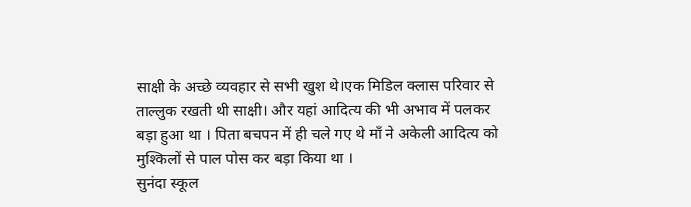साक्षी के अच्छे व्यवहार से सभी खुश थे।एक मिडिल क्लास परिवार से ताल्लुक रखती थी साक्षी। और यहां आदित्य की भी अभाव में पलकर बड़ा हुआ था । पिता बचपन में ही चले गए थे माँ ने अकेली आदित्य को मुश्किलों से पाल पोस कर बड़ा किया था ।
सुनंदा स्कूल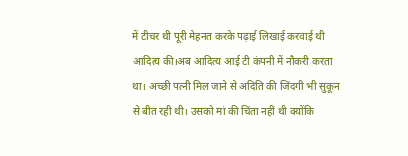में टीचर थी पूरी मेहनत करके पढ़ाई लिखाई करवाई थी आदित्य की।अब आदित्य आई टी कंपनी में नौकरी करता था। अच्छी पत्नी मिल जाने से अदिति की जिंदगी भी सुकून से बीत रही थी। उसको मां की चिंता नहीं थी क्योंकि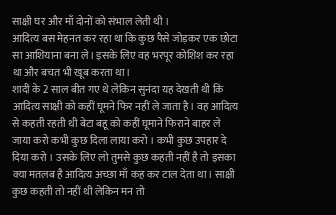साक्षी घर और माँ दोनों को संभाल लेती थी ।
आदित्य बस मेहनत कर रहा था कि कुछ पैसे जोड़कर एक छोटा सा आशियाना बना ले। इसके लिए वह भरपूर कोशिश कर रहा था और बचत भी खूब करता था।
शादी के 2 साल बीत गए थे लेकिन सुनंदा यह देखती थी कि आदित्य साक्षी को कहीं घूमने फिर नहीं ले जाता है। वह आदित्य से कहती रहती थी बेटा बहू को कहीं घूमाने फिराने बाहर ले जाया करो कभी कुछ दिला लाया करो । कभी कुछ उपहार दे दिया करो । उसके लिए लो तुमसे कुछ कहती नहीं है तो इसका क्या मतलब है आदित्य अच्छा माँ कह कर टाल देता था। साक्षी कुछ कहती तो नहीं थी लेकिन मन तो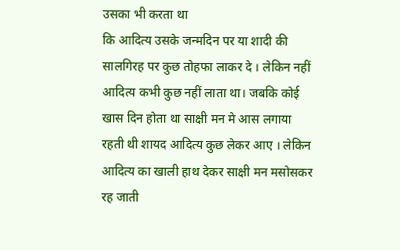उसका भी करता था
कि आदित्य उसके जन्मदिन पर या शादी की सालगिरह पर कुछ तोहफा लाकर दे । लेकिन नहीं आदित्य कभी कुछ नहीं लाता था। जबकि कोई खास दिन होता था साक्षी मन मे आस लगाया रहती थी शायद आदित्य कुछ लेकर आए । लेकिन आदित्य का खाली हाथ देकर साक्षी मन मसोसकर रह जाती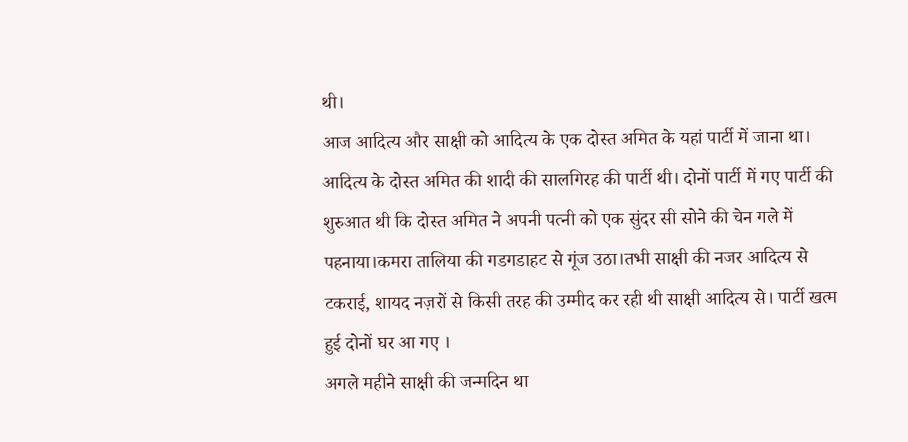थी।
आज आदित्य और साक्षी को आदित्य के एक दोस्त अमित के यहां पार्टी में जाना था। आदित्य के दोस्त अमित की शादी की सालगिरह की पार्टी थी। दोनों पार्टी में गए पार्टी की शुरुआत थी कि दोस्त अमित ने अपनी पत्नी को एक सुंदर सी सोने की चेन गले में पहनाया।कमरा तालिया की गडगडाहट से गूंज उठा।तभी साक्षी की नजर आदित्य से टकराई, शायद नज़रों से किसी तरह की उम्मीद कर रही थी साक्षी आदित्य से। पार्टी खत्म हुई दोनों घर आ गए ।
अगले महीने साक्षी की जन्मदिन था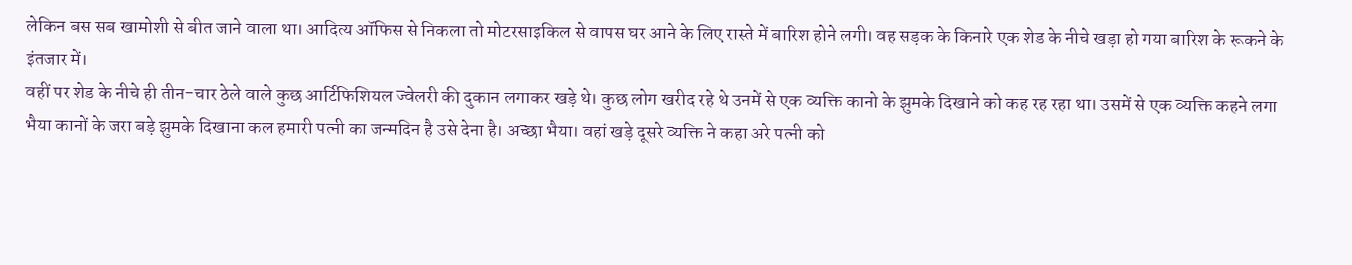लेकिन बस सब खामोशी से बीत जाने वाला था। आदित्य ऑफिस से निकला तो मोटरसाइकिल से वापस घर आने के लिए रास्ते में बारिश होने लगी। वह सड़क के किनारे एक शेड के नीचे खड़ा हो गया बारिश के रूकने के इंतजार में।
वहीं पर शेड के नीचे ही तीन-चार ठेले वाले कुछ आर्टिफिशियल ज्वेलरी की दुकान लगाकर खड़े थे। कुछ लोग खरीद रहे थे उनमें से एक व्यक्ति कानो के झुमके दिखाने को कह रह रहा था। उसमें से एक व्यक्ति कहने लगा भैया कानों के जरा बड़े झुमके दिखाना कल हमारी पत्नी का जन्मदिन है उसे देना है। अच्छा भैया। वहां खड़े दूसरे व्यक्ति ने कहा अरे पत्नी को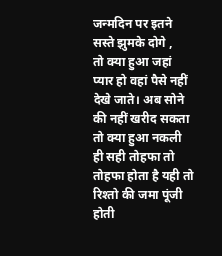जन्मदिन पर इतने सस्ते झुमके दोगे ,
तो क्या हुआ जहां प्यार हो वहां पैसे नहीं देखे जाते। अब सोने की नहीं खरीद सकता तो क्या हुआ नकली ही सही तोहफा तो तोहफा होता है यही तो रिश्तो की जमा पूंजी होती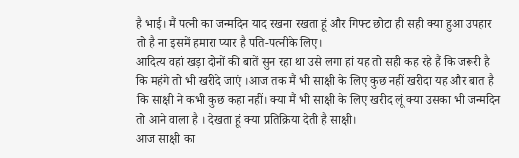है भाई। मैं पत्नी का जन्मदिन याद रखना रखता हूं और गिफ्ट छोटा ही सही क्या हुआ उपहार तो है ना इसमें हमारा प्यार है पति-पत्नीके लिए।
आदित्य वहां खड़ा दोनों की बातें सुन रहा था उसे लगा हां यह तो सही कह रहे हैं कि जरूरी है कि महंगे तो भी खरीदे जाएं ।आज तक मैं भी साक्षी के लिए कुछ नहीं खरीदा यह और बात है कि साक्षी ने कभी कुछ कहा नहीं। क्या मैं भी साक्षी के लिए खरीद लूं क्या उसका भी जन्मदिन तो आने वाला है । देखता हूं क्या प्रतिक्रिया देती है साक्षी।
आज साक्षी का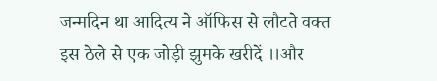जन्मदिन था आदित्य ने ऑफिस से लौटते वक्त इस ठेले से एक जोड़ी झुमके खरीदें ।।और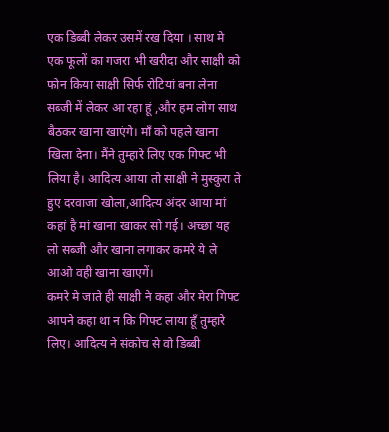एक डिब्बी लेकर उसमें रख दिया । साथ मे एक फूलों का गजरा भी खरीदा और साक्षी को फोन किया साक्षी सिर्फ रोटियां बना लेना सब्जी में लेकर आ रहा हूं ,और हम लोग साथ बैठकर खाना खाएंगे। माँ को पहले खाना खिला देना। मैंने तुम्हारे लिए एक गिफ्ट भी लिया है। आदित्य आया तो साक्षी ने मुस्कुरा ते हुए दरवाजा खोला,आदित्य अंदर आया मां कहां है मां खाना खाकर सो गई। अच्छा यह लो सब्जी और खाना लगाकर कमरे ये ले आओ वही खाना खाएगें।
कमरे मे जाते ही साक्षी ने कहा और मेरा गिफ्ट आपने कहा था न कि गिफ्ट लाया हूँ तुम्हारे लिए। आदित्य ने संकोच से वो डिब्बी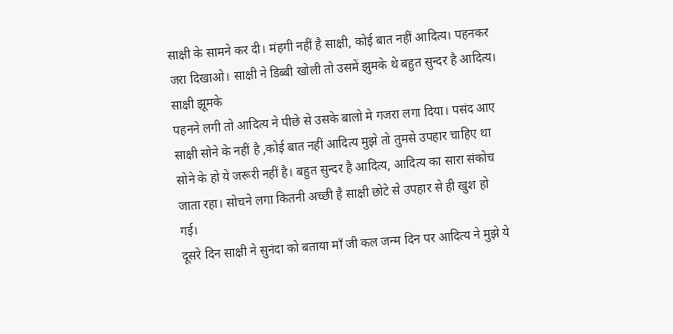साक्षी के सामने कर दी। मंहगी नहीं है साक्षी, कोई बात नहीं आदित्य। पहनकर जरा दिखाओ। साक्षी ने डिब्बी खोली तो उसमें झुमके थे बहुत सुन्दर है आदित्य। साक्षी झूमके
पहनने लगी तो आदित्य ने पीछे से उसके बालो मे गजरा लगा दिया। पसंद आए साक्षी सोने के नहीं है ,कोई बात नहीं आदित्य मुझे तो तुमसे उपहार चाहिए था सोने के हो ये जरूरी नहीं है। बहुत सुन्दर है आदित्य, आदित्य का सारा संकोच जाता रहा। सोचने लगा कितनी अच्छी है साक्षी छोटे से उपहार से ही खुश हो गई।
दूसरे दिन साक्षी ने सुनंदा को बताया माँ जी कल जन्म दिन पर आदित्य ने मुझे ये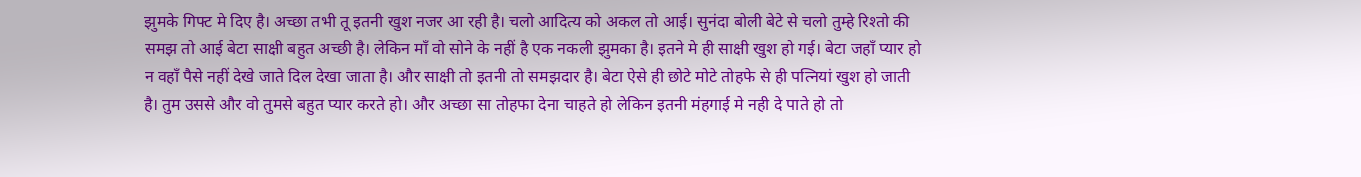झुमके गिफ्ट मे दिए है। अच्छा तभी तू इतनी खुश नजर आ रही है। चलो आदित्य को अकल तो आई। सुनंदा बोली बेटे से चलो तुम्हे रिश्तो की समझ तो आई बेटा साक्षी बहुत अच्छी है। लेकिन माँ वो सोने के नहीं है एक नकली झुमका है। इतने मे ही साक्षी खुश हो गई। बेटा जहाँ प्यार हो न वहाँ पैसे नहीं देखे जाते दिल देखा जाता है। और साक्षी तो इतनी तो समझदार है। बेटा ऐसे ही छोटे मोटे तोहफे से ही पत्नियां खुश हो जाती है। तुम उससे और वो तुमसे बहुत प्यार करते हो। और अच्छा सा तोहफा देना चाहते हो लेकिन इतनी मंहगाई मे नही दे पाते हो तो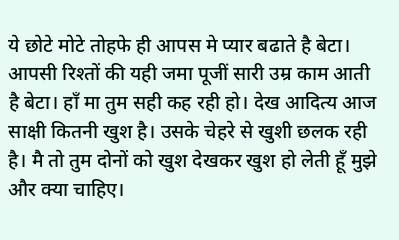ये छोटे मोटे तोहफे ही आपस मे प्यार बढाते है बेटा। आपसी रिश्तों की यही जमा पूजीं सारी उम्र काम आती है बेटा। हाँ मा तुम सही कह रही हो। देख आदित्य आज साक्षी कितनी खुश है। उसके चेहरे से खुशी छलक रही है। मै तो तुम दोनों को खुश देखकर खुश हो लेती हूँ मुझे और क्या चाहिए।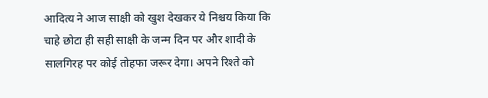आदित्य ने आज साक्षी को खुश देखकर ये निश्चय किया कि चाहे छोटा ही सही साक्षी के जन्म दिन पर और शादी के सालगिरह पर कोई तोहफा जरूर देगा। अपने रिश्ते को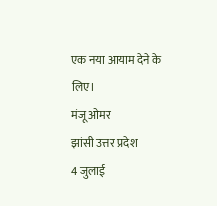एक नया आयाम देने के लिए।
मंजू ओमर
झांसी उत्तर प्रदेश
4 जुलाई